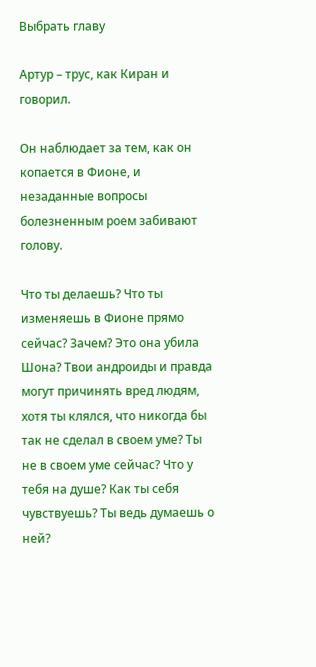Выбрать главу

Артур – трус, как Киран и говорил.

Он наблюдает за тем, как он копается в Фионе, и незаданные вопросы болезненным роем забивают голову.

Что ты делаешь? Что ты изменяешь в Фионе прямо сейчас? Зачем? Это она убила Шона? Твои андроиды и правда могут причинять вред людям, хотя ты клялся, что никогда бы так не сделал в своем уме? Ты не в своем уме сейчас? Что у тебя на душе? Как ты себя чувствуешь? Ты ведь думаешь о ней?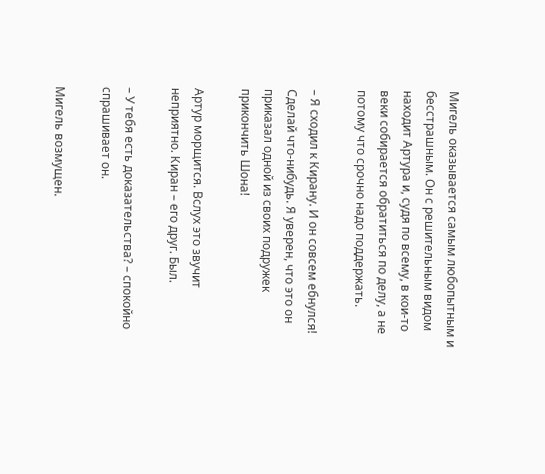Мигель оказывается самым любопытным и бесстрашным. Он с решительным видом находит Артура и, судя по всему, в кои-то веки собирается обратиться по делу, а не потому что срочно надо поддержать.

– Я сходил к Кирану. И он совсем ебнулся! Сделай что-нибудь. Я уверен, что это он приказал одной из своих подружек прикончить Шона!

Артур морщится. Вслух это звучит неприятно. Киран – его друг. Был.

– У тебя есть доказательства? – спокойно спрашивает он.

Мигель возмущен.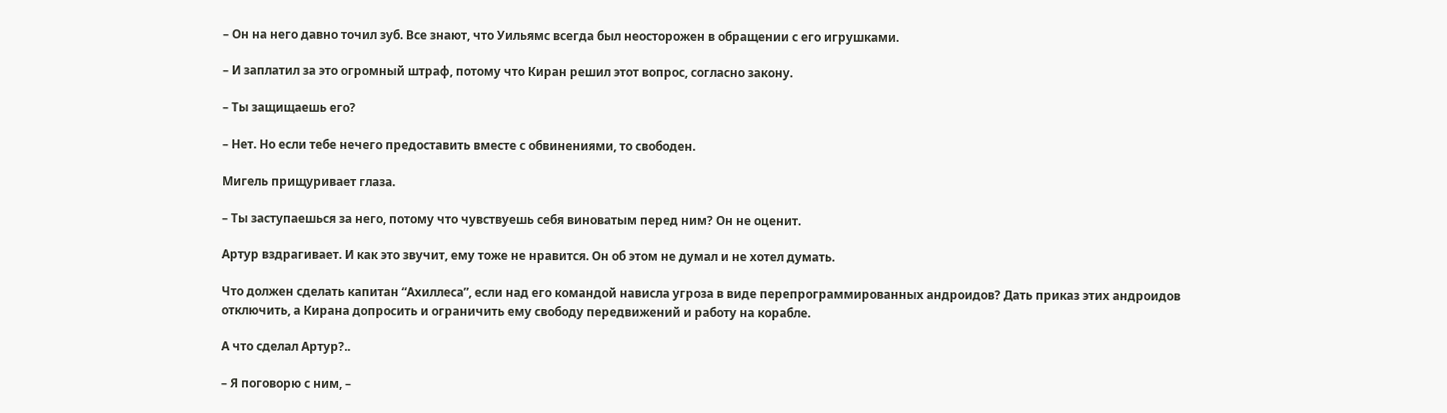– Он на него давно точил зуб. Все знают, что Уильямс всегда был неосторожен в обращении с его игрушками.

– И заплатил за это огромный штраф, потому что Киран решил этот вопрос, согласно закону.

– Ты защищаешь его?

– Нет. Но если тебе нечего предоставить вместе с обвинениями, то свободен.

Мигель прищуривает глаза.

– Ты заступаешься за него, потому что чувствуешь себя виноватым перед ним? Он не оценит.

Артур вздрагивает. И как это звучит, ему тоже не нравится. Он об этом не думал и не хотел думать.

Что должен сделать капитан “Ахиллеса”, если над его командой нависла угроза в виде перепрограммированных андроидов? Дать приказ этих андроидов отключить, а Кирана допросить и ограничить ему свободу передвижений и работу на корабле.

А что сделал Артур?..

– Я поговорю с ним, –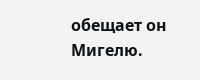обещает он Мигелю.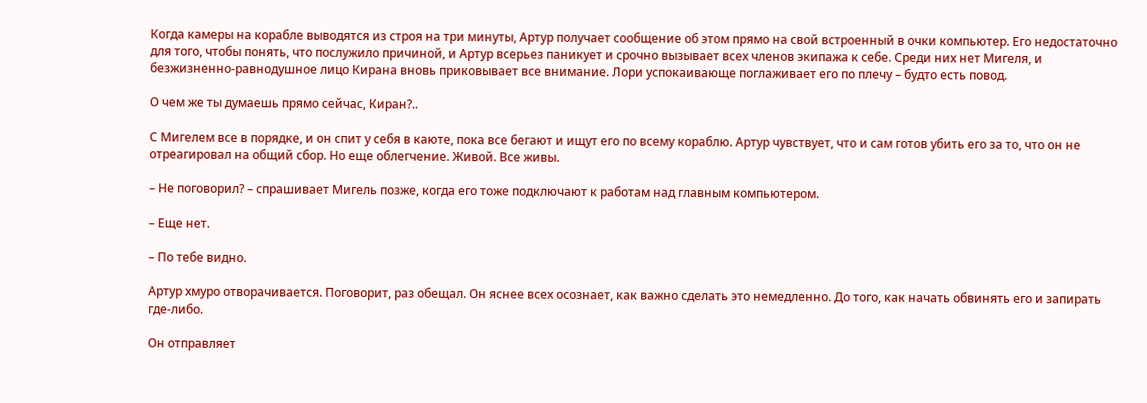Когда камеры на корабле выводятся из строя на три минуты, Артур получает сообщение об этом прямо на свой встроенный в очки компьютер. Его недостаточно для того, чтобы понять, что послужило причиной, и Артур всерьез паникует и срочно вызывает всех членов экипажа к себе. Среди них нет Мигеля, и безжизненно-равнодушное лицо Кирана вновь приковывает все внимание. Лори успокаивающе поглаживает его по плечу – будто есть повод.

О чем же ты думаешь прямо сейчас, Киран?..

С Мигелем все в порядке, и он спит у себя в каюте, пока все бегают и ищут его по всему кораблю. Артур чувствует, что и сам готов убить его за то, что он не отреагировал на общий сбор. Но еще облегчение. Живой. Все живы.

– Не поговорил? – спрашивает Мигель позже, когда его тоже подключают к работам над главным компьютером.

– Еще нет.

– По тебе видно.

Артур хмуро отворачивается. Поговорит, раз обещал. Он яснее всех осознает, как важно сделать это немедленно. До того, как начать обвинять его и запирать где-либо.

Он отправляет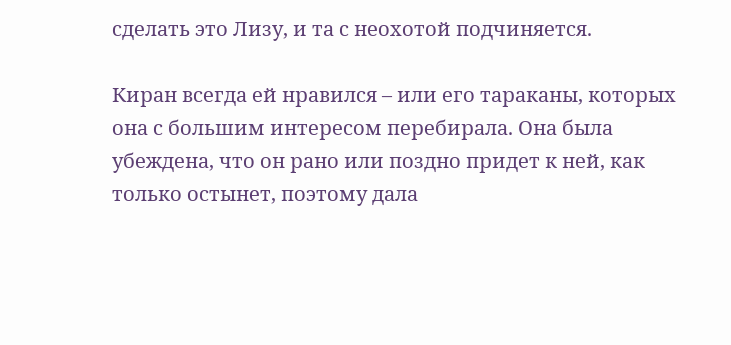сделать это Лизу, и та с неохотой подчиняется.

Киран всегда ей нравился – или его тараканы, которых она с большим интересом перебирала. Она была убеждена, что он рано или поздно придет к ней, как только остынет, поэтому дала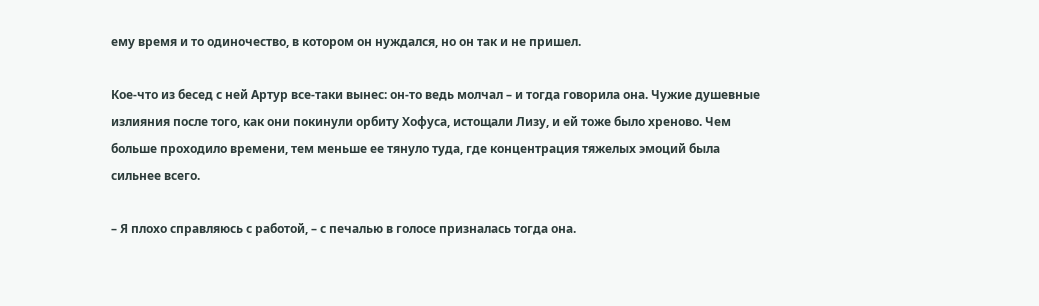ему время и то одиночество, в котором он нуждался, но он так и не пришел.

Кое-что из бесед с ней Артур все-таки вынес: он-то ведь молчал – и тогда говорила она. Чужие душевные излияния после того, как они покинули орбиту Хофуса, истощали Лизу, и ей тоже было хреново. Чем больше проходило времени, тем меньше ее тянуло туда, где концентрация тяжелых эмоций была сильнее всего.

– Я плохо справляюсь с работой, – с печалью в голосе призналась тогда она.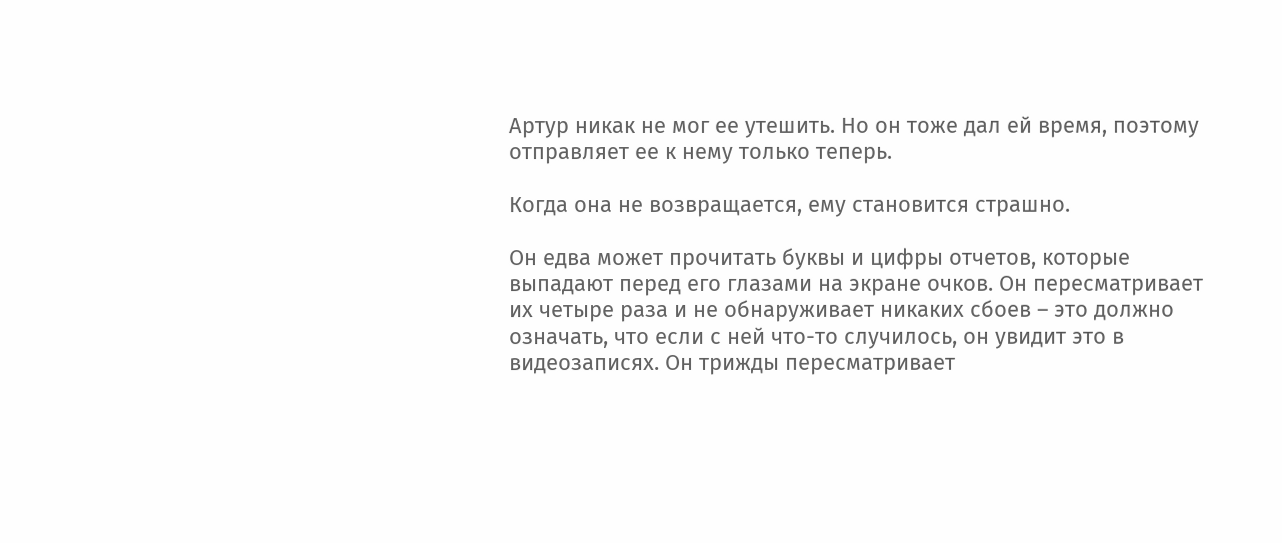Артур никак не мог ее утешить. Но он тоже дал ей время, поэтому отправляет ее к нему только теперь.

Когда она не возвращается, ему становится страшно.

Он едва может прочитать буквы и цифры отчетов, которые выпадают перед его глазами на экране очков. Он пересматривает их четыре раза и не обнаруживает никаких сбоев – это должно означать, что если с ней что-то случилось, он увидит это в видеозаписях. Он трижды пересматривает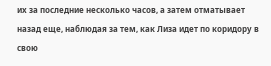их за последние несколько часов, а затем отматывает назад еще, наблюдая за тем, как Лиза идет по коридору в свою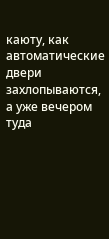каюту, как автоматические двери захлопываются, а уже вечером туда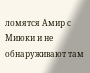ломятся Амир с Миюки и не обнаруживают там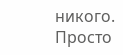никого. Просто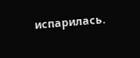испарилась.